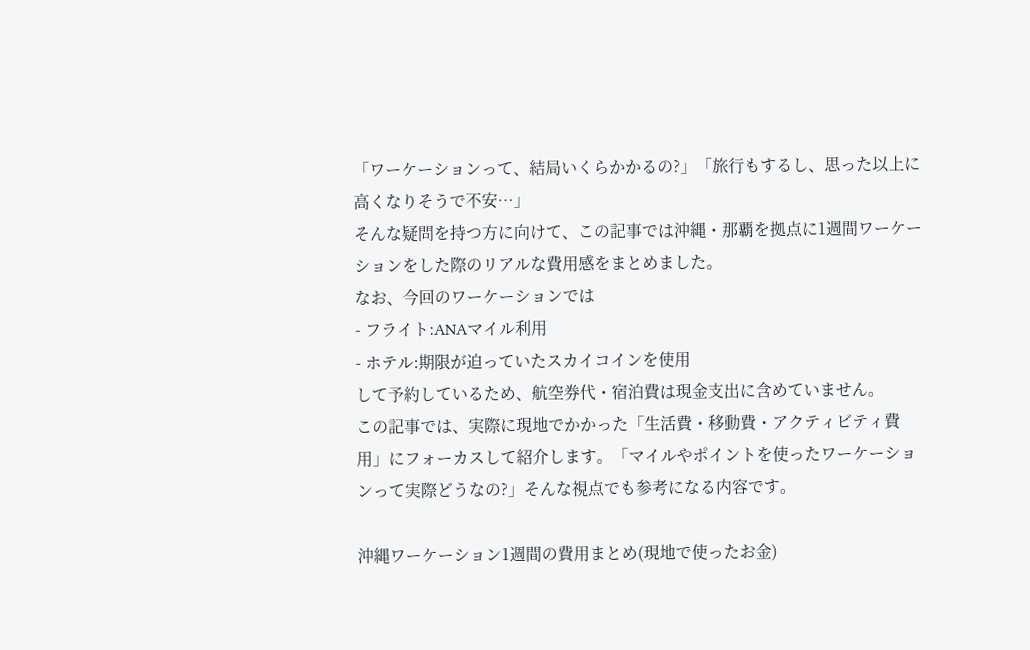「ワーケーションって、結局いくらかかるの?」「旅行もするし、思った以上に高くなりそうで不安…」
そんな疑問を持つ方に向けて、この記事では沖縄・那覇を拠点に1週間ワーケーションをした際のリアルな費用感をまとめました。
なお、今回のワーケーションでは
- フライト:ANAマイル利用
- ホテル:期限が迫っていたスカイコインを使用
して予約しているため、航空券代・宿泊費は現金支出に含めていません。
この記事では、実際に現地でかかった「生活費・移動費・アクティビティ費用」にフォーカスして紹介します。「マイルやポイントを使ったワーケーションって実際どうなの?」そんな視点でも参考になる内容です。

沖縄ワーケーション1週間の費用まとめ(現地で使ったお金)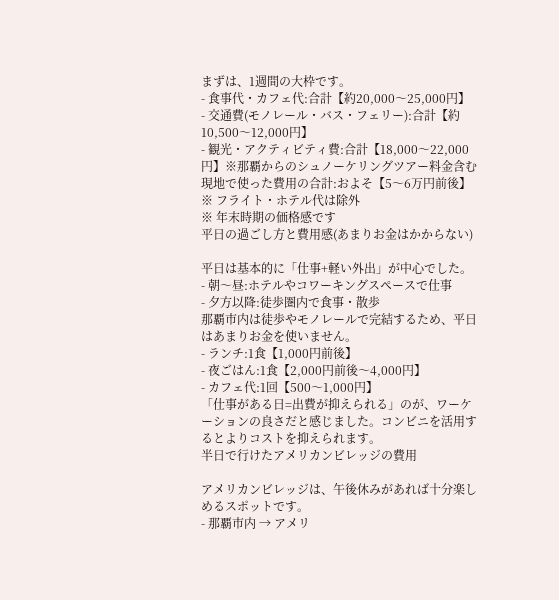まずは、1週間の大枠です。
- 食事代・カフェ代:合計【約20,000〜25,000円】
- 交通費(モノレール・バス・フェリー):合計【約10,500〜12,000円】
- 観光・アクティビティ費:合計【18,000〜22,000円】※那覇からのシュノーケリングツアー料金含む
現地で使った費用の合計:およそ【5〜6万円前後】
※ フライト・ホテル代は除外
※ 年末時期の価格感です
平日の過ごし方と費用感(あまりお金はかからない)

平日は基本的に「仕事+軽い外出」が中心でした。
- 朝〜昼:ホテルやコワーキングスペースで仕事
- 夕方以降:徒歩圏内で食事・散歩
那覇市内は徒歩やモノレールで完結するため、平日はあまりお金を使いません。
- ランチ:1食【1,000円前後】
- 夜ごはん:1食【2,000円前後〜4,000円】
- カフェ代:1回【500〜1,000円】
「仕事がある日=出費が抑えられる」のが、ワーケーションの良さだと感じました。コンビニを活用するとよりコストを抑えられます。
半日で行けたアメリカンビレッジの費用

アメリカンビレッジは、午後休みがあれば十分楽しめるスポットです。
- 那覇市内 → アメリ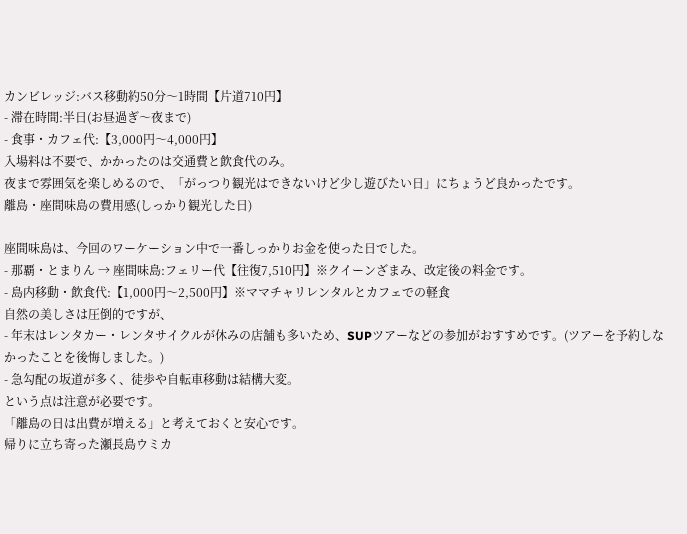カンビレッジ:バス移動約50分〜1時間【片道710円】
- 滞在時間:半日(お昼過ぎ〜夜まで)
- 食事・カフェ代:【3,000円〜4,000円】
入場料は不要で、かかったのは交通費と飲食代のみ。
夜まで雰囲気を楽しめるので、「がっつり観光はできないけど少し遊びたい日」にちょうど良かったです。
離島・座間味島の費用感(しっかり観光した日)

座間味島は、今回のワーケーション中で一番しっかりお金を使った日でした。
- 那覇・とまりん → 座間味島:フェリー代【往復7,510円】※クイーンざまみ、改定後の料金です。
- 島内移動・飲食代:【1,000円〜2,500円】※ママチャリレンタルとカフェでの軽食
自然の美しさは圧倒的ですが、
- 年末はレンタカー・レンタサイクルが休みの店舗も多いため、SUPツアーなどの参加がおすすめです。(ツアーを予約しなかったことを後悔しました。)
- 急勾配の坂道が多く、徒歩や自転車移動は結構大変。
という点は注意が必要です。
「離島の日は出費が増える」と考えておくと安心です。
帰りに立ち寄った瀬長島ウミカ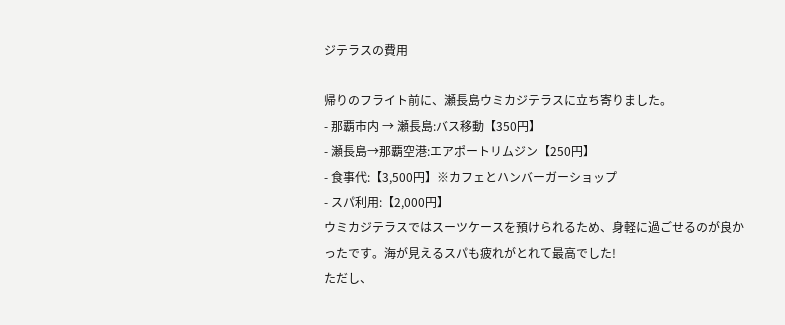ジテラスの費用

帰りのフライト前に、瀬長島ウミカジテラスに立ち寄りました。
- 那覇市内 → 瀬長島:バス移動【350円】
- 瀬長島→那覇空港:エアポートリムジン【250円】
- 食事代:【3,500円】※カフェとハンバーガーショップ
- スパ利用:【2,000円】
ウミカジテラスではスーツケースを預けられるため、身軽に過ごせるのが良かったです。海が見えるスパも疲れがとれて最高でした!
ただし、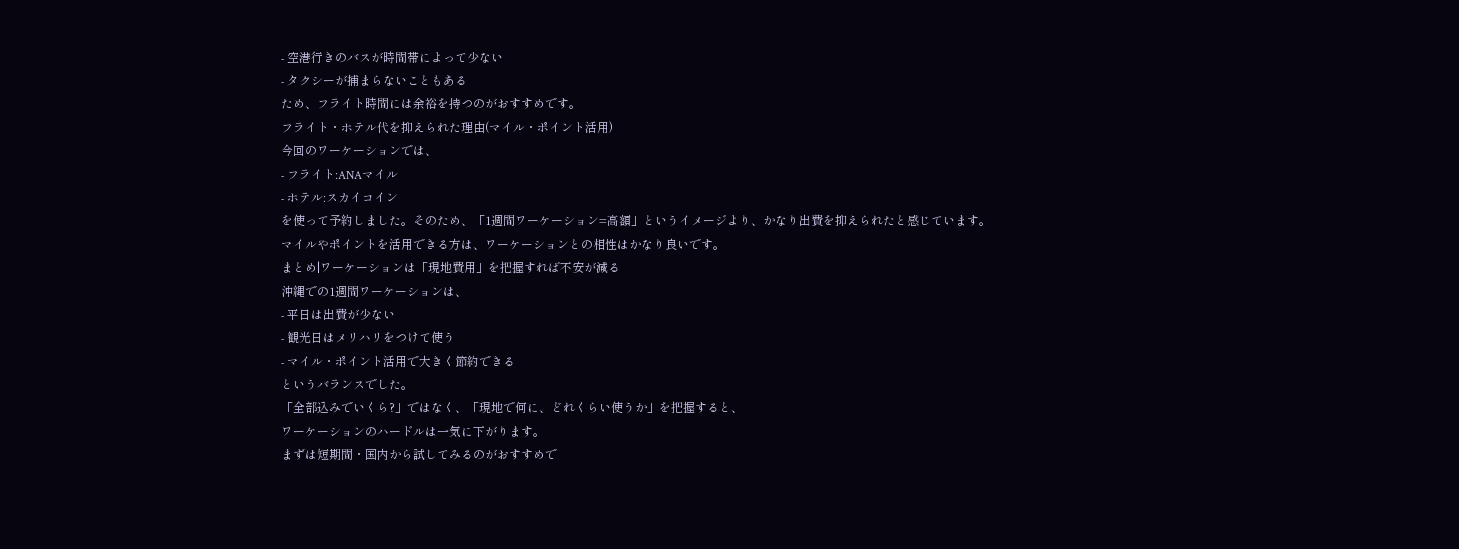- 空港行きのバスが時間帯によって少ない
- タクシーが捕まらないこともある
ため、フライト時間には余裕を持つのがおすすめです。
フライト・ホテル代を抑えられた理由(マイル・ポイント活用)
今回のワーケーションでは、
- フライト:ANAマイル
- ホテル:スカイコイン
を使って予約しました。そのため、「1週間ワーケーション=高額」というイメージより、かなり出費を抑えられたと感じています。
マイルやポイントを活用できる方は、ワーケーションとの相性はかなり良いです。
まとめ|ワーケーションは「現地費用」を把握すれば不安が減る
沖縄での1週間ワーケーションは、
- 平日は出費が少ない
- 観光日はメリハリをつけて使う
- マイル・ポイント活用で大きく節約できる
というバランスでした。
「全部込みでいくら?」ではなく、「現地で何に、どれくらい使うか」を把握すると、
ワーケーションのハードルは一気に下がります。
まずは短期間・国内から試してみるのがおすすめで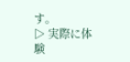す。
▷ 実際に体験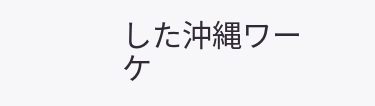した沖縄ワーケ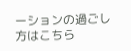ーションの過ごし方はこちら